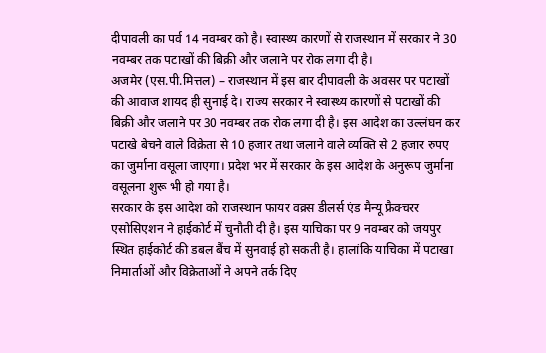दीपावली का पर्व 14 नवम्बर को है। स्वास्थ्य कारणों से राजस्थान में सरकार ने 30 नवम्बर तक पटाखों की बिक्री और जलाने पर रोक लगा दी है।
अजमेर (एस.पी.मित्तल) – राजस्थान में इस बार दीपावली के अवसर पर पटाखों की आवाज शायद ही सुनाई दे। राज्य सरकार ने स्वास्थ्य कारणों से पटाखों की बिक्री और जलाने पर 30 नवम्बर तक रोक लगा दी है। इस आदेश का उल्लंघन कर पटाखे बेचने वाले विक्रेता से 10 हजार तथा जलाने वाले व्यक्ति से 2 हजार रुपए का जुर्माना वसूला जाएगा। प्रदेश भर में सरकार के इस आदेश के अनुरूप जुर्माना वसूलना शुरू भी हो गया है।
सरकार के इस आदेश को राजस्थान फायर वक्र्स डीलर्स एंड मैन्यू फ्रैक्चरर एसोसिएशन ने हाईकोर्ट में चुनौती दी है। इस याचिका पर 9 नवम्बर को जयपुर स्थित हाईकोर्ट की डबल बैंच में सुनवाई हो सकती है। हालांकि याचिका में पटाखा निमार्ताओं और विक्रेताओं ने अपने तर्क दिए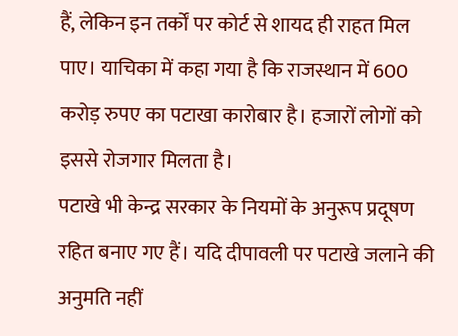हैं, लेकिन इन तर्कों पर कोर्ट से शायद ही राहत मिल पाए। याचिका में कहा गया है कि राजस्थान में 600 करोड़ रुपए का पटाखा कारोबार है। हजारों लोगों को इससे रोजगार मिलता है।
पटाखे भी केन्द्र सरकार के नियमों के अनुरूप प्रदूषण रहित बनाए गए हैं। यदि दीपावली पर पटाखे जलाने की अनुमति नहीं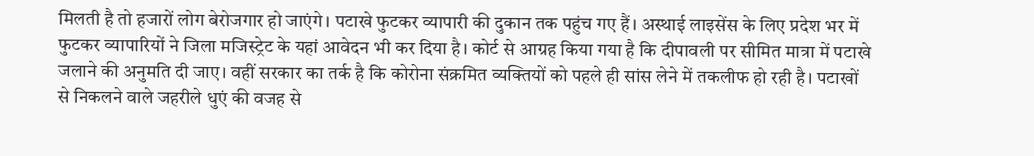मिलती है तो हजारों लोग बेरोजगार हो जाएंगे। पटाखे फुटकर व्यापारी की दुकान तक पहुंच गए हैं। अस्थाई लाइसेंस के लिए प्रदेश भर में फुटकर व्यापारियों ने जिला मजिस्ट्रेट के यहां आवेदन भी कर दिया है। कोर्ट से आग्रह किया गया है कि दीपावली पर सीमित मात्रा में पटाखे जलाने की अनुमति दी जाए। वहीं सरकार का तर्क है कि कोरोना संक्रमित व्यक्तियों को पहले ही सांस लेने में तकलीफ हो रही है। पटाखों से निकलने वाले जहरीले धुएं की वजह से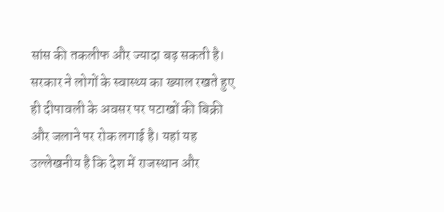सांस की तकलीफ और ज्यादा बढ़ सकती है। सरकार ने लोगों के स्वास्थ्य का ख्याल रखते हुए ही दीपावली के अवसर पर पटाखों की बिक्री और जलाने पर रोक लगाई है। यहां यह उल्लेखनीय है कि देश में राजस्थान और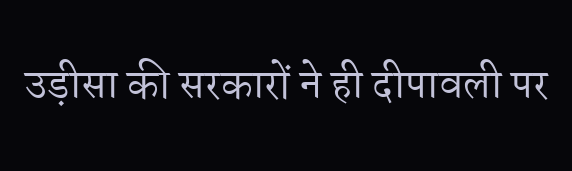उड़ीसा की सरकारों ने ही दीपावली पर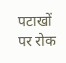पटाखों पर रोक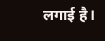लगाई है।